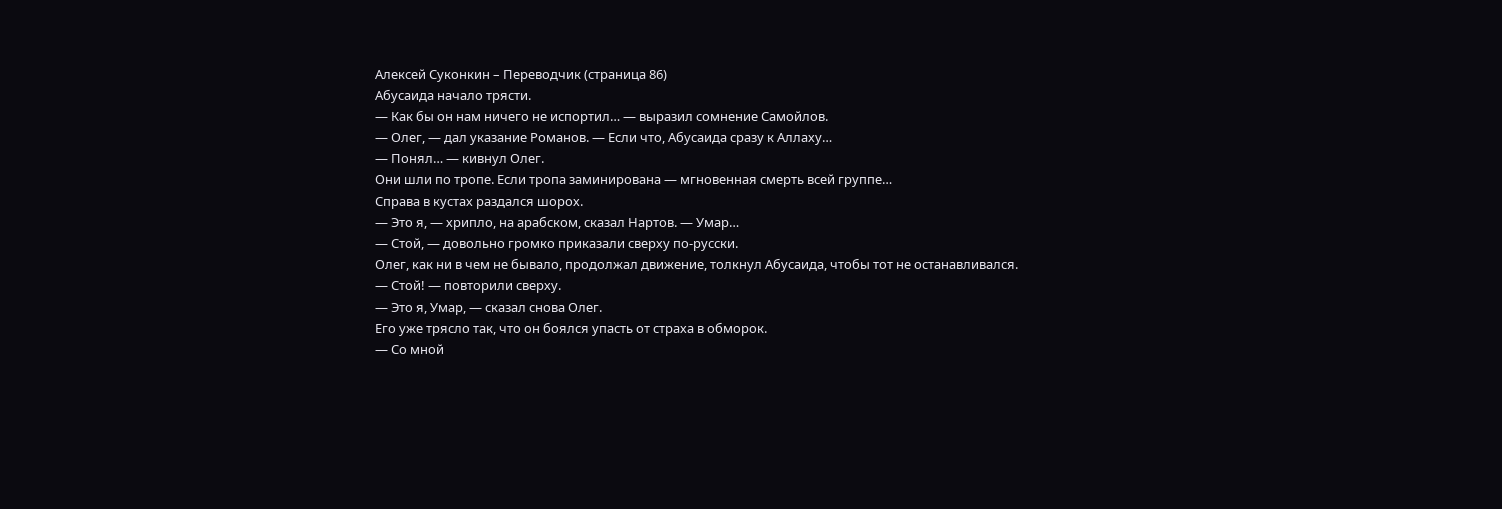Алексей Суконкин – Переводчик (страница 86)
Абусаида начало трясти.
— Как бы он нам ничего не испортил… — выразил сомнение Самойлов.
— Олег, — дал указание Романов. — Если что, Абусаида сразу к Аллаху…
— Понял… — кивнул Олег.
Они шли по тропе. Если тропа заминирована — мгновенная смерть всей группе…
Справа в кустах раздался шорох.
— Это я, — хрипло, на арабском, сказал Нартов. — Умар…
— Стой, — довольно громко приказали сверху по-русски.
Олег, как ни в чем не бывало, продолжал движение, толкнул Абусаида, чтобы тот не останавливался.
— Стой! — повторили сверху.
— Это я, Умар, — сказал снова Олег.
Его уже трясло так, что он боялся упасть от страха в обморок.
— Со мной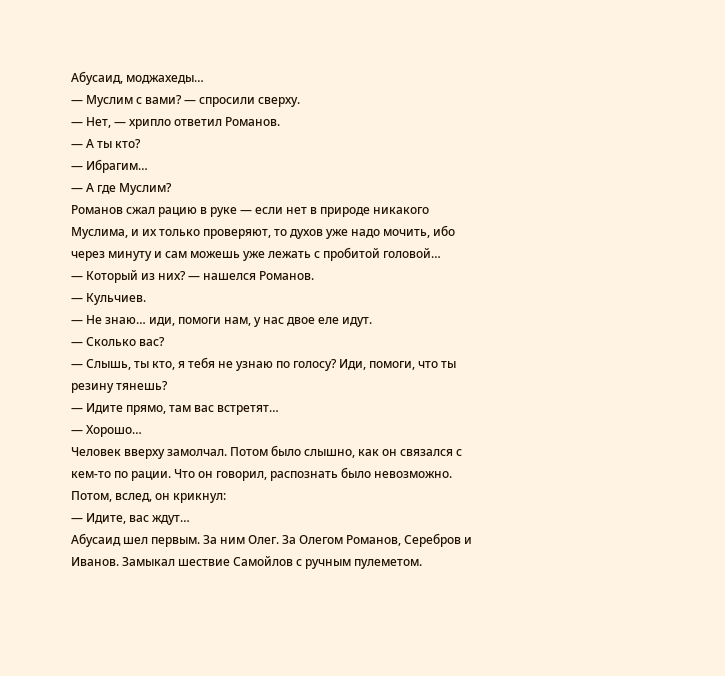Абусаид, моджахеды…
— Муслим с вами? — спросили сверху.
— Нет, — хрипло ответил Романов.
— А ты кто?
— Ибрагим…
— А где Муслим?
Романов сжал рацию в руке — если нет в природе никакого Муслима, и их только проверяют, то духов уже надо мочить, ибо через минуту и сам можешь уже лежать с пробитой головой…
— Который из них? — нашелся Романов.
— Кульчиев.
— Не знаю… иди, помоги нам, у нас двое еле идут.
— Сколько вас?
— Слышь, ты кто, я тебя не узнаю по голосу? Иди, помоги, что ты резину тянешь?
— Идите прямо, там вас встретят…
— Хорошо…
Человек вверху замолчал. Потом было слышно, как он связался с кем-то по рации. Что он говорил, распознать было невозможно. Потом, вслед, он крикнул:
— Идите, вас ждут…
Абусаид шел первым. За ним Олег. За Олегом Романов, Серебров и Иванов. Замыкал шествие Самойлов с ручным пулеметом.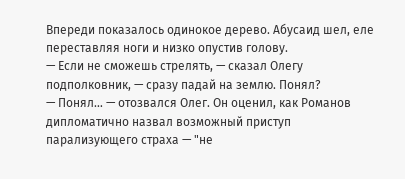Впереди показалось одинокое дерево. Абусаид шел, еле переставляя ноги и низко опустив голову.
— Если не сможешь стрелять, — сказал Олегу подполковник, — сразу падай на землю. Понял?
— Понял… — отозвался Олег. Он оценил, как Романов дипломатично назвал возможный приступ парализующего страха — "не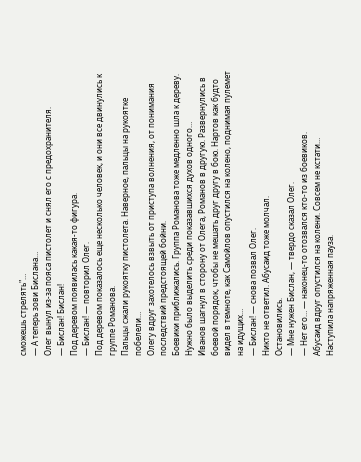сможешь стрелять"…
— А теперь зови Бислана…
Олег вынул из-за пояса пистолет и снял его с предохранителя.
— Бислан! Бислан!
Под деревом появилась какая-то фигура.
— Бислан! — повторил Олег.
Под деревом показалось еще несколько человек, и они все двинулись к группе Романова.
Пальцы сжали рукоятку пистолета. Наверное, пальцы на рукоятке побелели…
Олегу вдруг захотелось взвыть от приступа волнения, от понимания последствий предстоящей бойни.
Боевики приближались. Группа Романова тоже медленно шла к дереву.
Нужно было выделить среди показавшихся духов одного…
Иванов шагнул в сторону от Олега, Романов в другую. Развернулись в боевой порядок, чтобы не мешать друг другу в бою. Нартов как будто видел в темноте, как Самойлов опустился на колено, поднимая пулемет на идущих…
— Бислан! — снова позвал Олег.
Никто не ответил. Абусаид тоже молчал.
Остановились.
— Мне нужен Бислан, — твердо сказал Олег.
— Нет его… — наконец-то отозвался кто-то из боевиков.
Абусаид вдруг опустился на колени. Совсем не кстати…
Наступила напряженная пауза.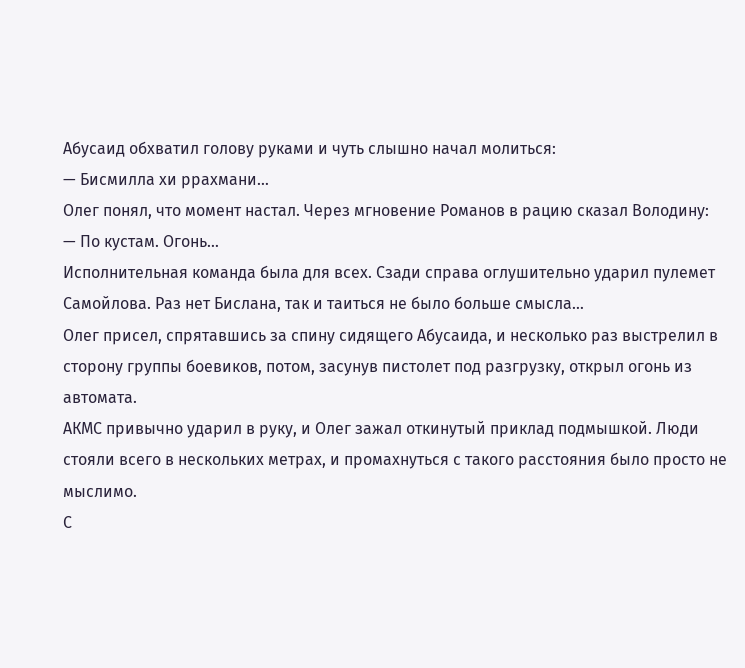Абусаид обхватил голову руками и чуть слышно начал молиться:
— Бисмилла хи ррахмани…
Олег понял, что момент настал. Через мгновение Романов в рацию сказал Володину:
— По кустам. Огонь…
Исполнительная команда была для всех. Сзади справа оглушительно ударил пулемет Самойлова. Раз нет Бислана, так и таиться не было больше смысла…
Олег присел, спрятавшись за спину сидящего Абусаида, и несколько раз выстрелил в сторону группы боевиков, потом, засунув пистолет под разгрузку, открыл огонь из автомата.
АКМС привычно ударил в руку, и Олег зажал откинутый приклад подмышкой. Люди стояли всего в нескольких метрах, и промахнуться с такого расстояния было просто не мыслимо.
С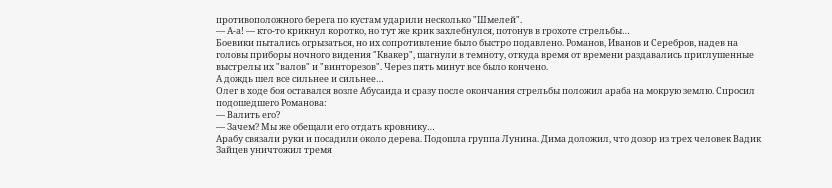противоположного берега по кустам ударили несколько "Шмелей".
— А-а! — кто-то крикнул коротко, но тут же крик захлебнулся, потонув в грохоте стрельбы…
Боевики пытались огрызаться, но их сопротивление было быстро подавлено. Романов, Иванов и Серебров, надев на головы приборы ночного видения "Квакер", шагнули в темноту, откуда время от времени раздавались приглушенные выстрелы их "валов" и "винторезов". Через пять минут все было кончено.
А дождь шел все сильнее и сильнее…
Олег в ходе боя оставался возле Абусаида и сразу после окончания стрельбы положил араба на мокрую землю. Спросил подошедшего Романова:
— Валить его?
— Зачем? Мы же обещали его отдать кровнику…
Арабу связали руки и посадили около дерева. Подошла группа Лунина. Дима доложил, что дозор из трех человек Вадик Зайцев уничтожил тремя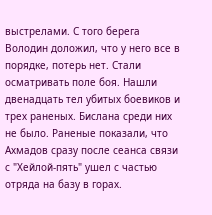выстрелами. С того берега Володин доложил, что у него все в порядке, потерь нет. Стали осматривать поле боя. Нашли двенадцать тел убитых боевиков и трех раненых. Бислана среди них не было. Раненые показали, что Ахмадов сразу после сеанса связи с "Хейлой-пять" ушел с частью отряда на базу в горах.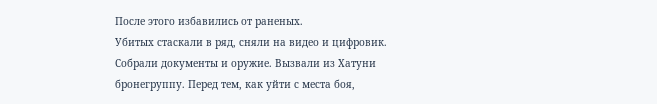После этого избавились от раненых.
Убитых стаскали в ряд, сняли на видео и цифровик. Собрали документы и оружие. Вызвали из Хатуни бронегруппу. Перед тем, как уйти с места боя,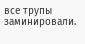все трупы заминировали.